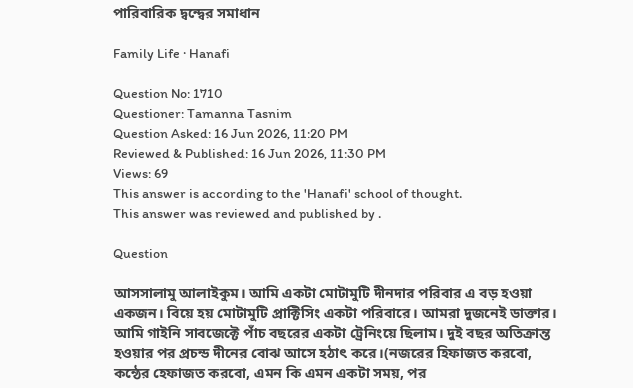পারিবারিক দ্বন্দ্বের সমাধান

Family Life · Hanafi

Question No: 1710
Questioner: Tamanna Tasnim
Question Asked: 16 Jun 2026, 11:20 PM
Reviewed & Published: 16 Jun 2026, 11:30 PM
Views: 69
This answer is according to the 'Hanafi' school of thought.
This answer was reviewed and published by .

Question

আসসালামু আলাইকুম। আমি একটা মোটামুটি দীনদার পরিবার এ বড় হওয়া একজন। বিয়ে হয় মোটামুটি প্রাক্টিসিং একটা পরিবারে। আমরা দুজনেই ডাক্তার। আমি গাইনি সাবজেক্টে পাঁচ বছরের একটা ট্রেনিংয়ে ছিলাম। দুই বছর অতিক্রান্ত হওয়ার পর প্রচন্ড দীনের বোঝ আসে হঠাৎ করে।(নজরের হিফাজত করবো, কন্ঠের হেফাজত করবো, এমন কি এমন একটা সময়, পর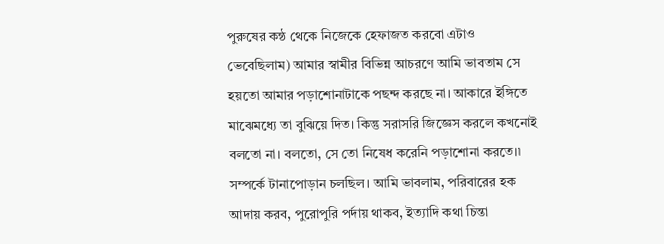পুরুষের কন্ঠ থেকে নিজেকে হেফাজত করবো এটাও ভেবেছিলাম) আমার স্বামীর বিভিন্ন আচরণে আমি ভাবতাম সে হয়তো আমার পড়াশোনাটাকে পছন্দ করছে না। আকারে ইঙ্গিতে মাঝেমধ্যে তা বুঝিয়ে দিত। কিন্তু সরাসরি জিজ্ঞেস করলে কখনোই বলতো না। বলতো, সে তো নিষেধ করেনি পড়াশোনা করতে।৷ সম্পর্কে টানাপোড়ান চলছিল। আমি ভাবলাম, পরিবারের হক আদায় করব, পুরোপুরি পর্দায় থাকব, ইত্যাদি কথা চিন্তা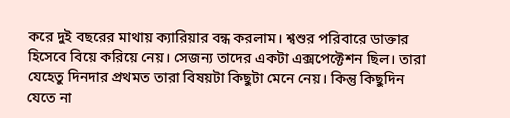করে দুই বছরের মাথায় ক্যারিয়ার বন্ধ করলাম। শ্বশুর পরিবারে ডাক্তার হিসেবে বিয়ে করিয়ে নেয়। সেজন্য তাদের একটা এক্সপেক্টেশন ছিল। তারা যেহেতু দিনদার প্রথমত তারা বিষয়টা কিছুটা মেনে নেয়। কিন্তু কিছুদিন যেতে না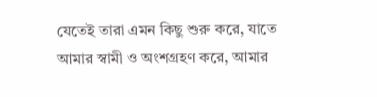যেতেই তারা এমন কিছু শুরু করে, যাতে আমার স্বামী ও অংশগ্রহণ করে, আমার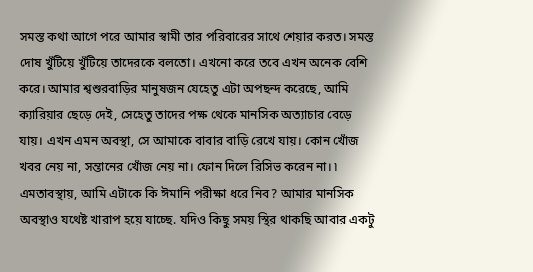সমস্ত কথা আগে পরে আমার স্বামী তার পরিবারের সাথে শেয়ার করত। সমস্ত দোষ খুঁটিয়ে খুঁটিয়ে তাদেরকে বলতো। এখনো করে তবে এখন অনেক বেশি করে। আমার শ্বশুরবাড়ির মানুষজন যেহেতু এটা অপছন্দ করেছে, আমি ক্যারিয়ার ছেড়ে দেই, সেহেতু তাদের পক্ষ থেকে মানসিক অত্যাচার বেড়ে যায়। এখন এমন অবস্থা, সে আমাকে বাবার বাড়ি রেখে যায়। কোন খোঁজ খবর নেয় না, সন্তানের খোঁজ নেয় না। ফোন দিলে রিসিভ করেন না। ৷
এমতাবস্থায়, আমি এটাকে কি ঈমানি পরীক্ষা ধরে নিব? আমার মানসিক অবস্থাও যথেষ্ট খারাপ হয়ে যাচ্ছে. যদিও কিছু সময় স্থির থাকছি আবার একটু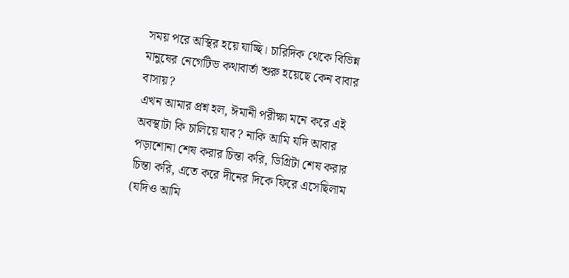সময় পরে অস্থির হয়ে যাচ্ছি। চারিদিক থেকে বিভিন্ন মানুষের নেগেটিভ কথাবার্তা শুরু হয়েছে কেন বাবার বাসায়?
এখন আমার প্রশ্ন হল, ঈমানী পরীক্ষা মনে করে এই অবস্থাটা কি চালিয়ে যাব? নাকি আমি যদি আবার পড়াশোনা শেষ করার চিন্তা করি, ডিগ্রিটা শেষ করার চিন্তা করি, এতে করে দীনের দিকে ফিরে এসেছিলাম (যদিও আমি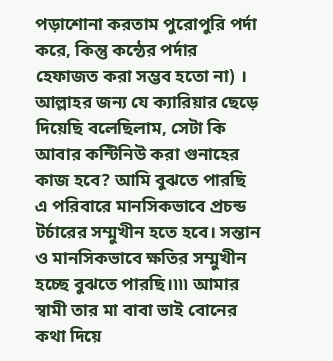পড়াশোনা করতাম পুরোপুরি পর্দা করে, কিন্তু কন্ঠের পর্দার হেফাজত করা সম্ভব হতো না) । আল্লাহর জন্য যে ক্যারিয়ার ছেড়ে দিয়েছি বলেছিলাম, সেটা কি আবার কন্টিনিউ করা গুনাহের কাজ হবে? আমি বুঝতে পারছি এ পরিবারে মানসিকভাবে প্রচন্ড টর্চারের সম্মুখীন হতে হবে। সন্তান ও মানসিকভাবে ক্ষতির সম্মুখীন হচ্ছে বুঝতে পারছি।৷৷৷ আমার স্বামী তার মা বাবা ভাই বোনের কথা দিয়ে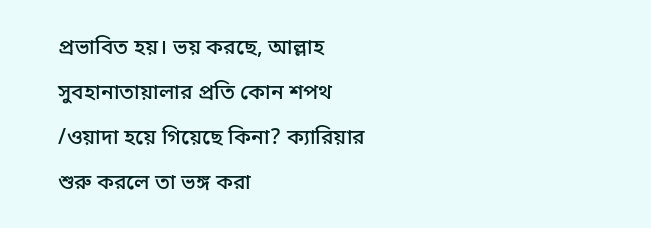প্রভাবিত হয়। ভয় করছে, আল্লাহ সুবহানাতায়ালার প্রতি কোন শপথ /ওয়াদা হয়ে গিয়েছে কিনা? ক্যারিয়ার শুরু করলে তা ভঙ্গ করা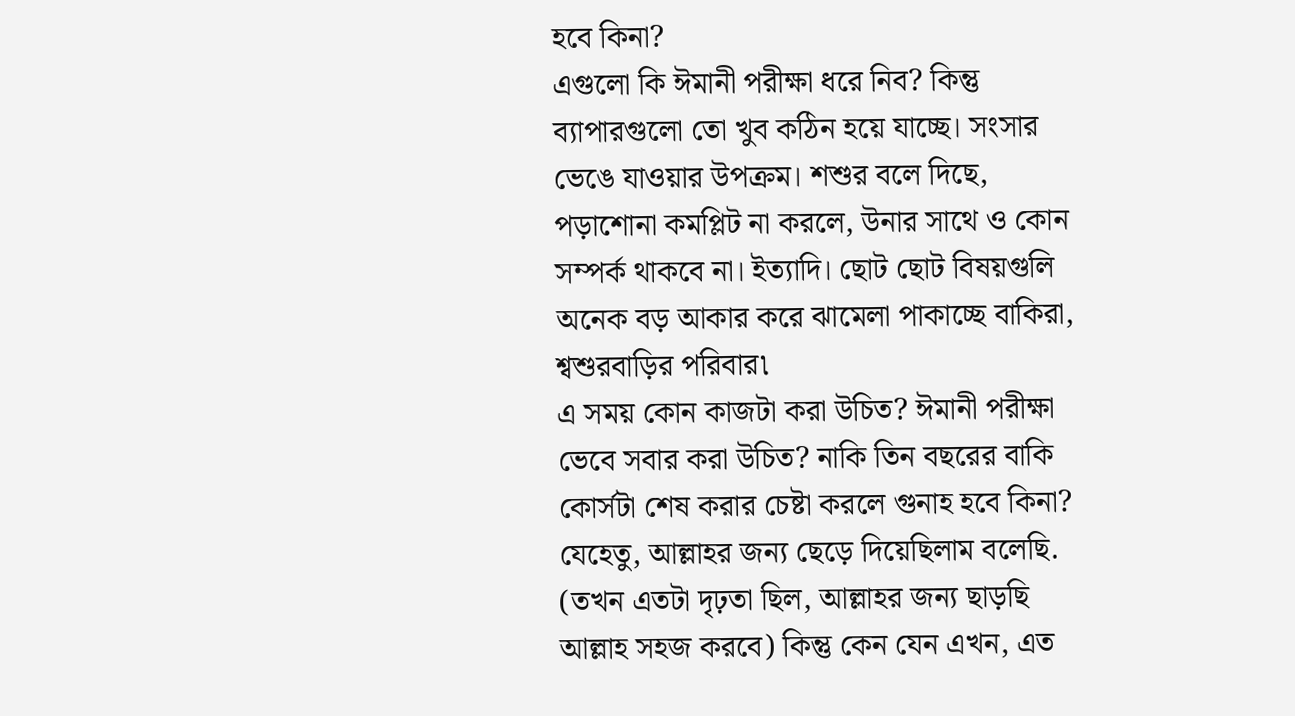হবে কিনা?
এগুলো কি ঈমানী পরীক্ষা ধরে নিব? কিন্তু ব্যাপারগুলো তো খুব কঠিন হয়ে যাচ্ছে। সংসার ভেঙে যাওয়ার উপক্রম। শশুর বলে দিছে, পড়াশোনা কমপ্লিট না করলে, উনার সাথে ও কোন সম্পর্ক থাকবে না। ইত্যাদি। ছোট ছোট বিষয়গুলি অনেক বড় আকার করে ঝামেলা পাকাচ্ছে বাকিরা, শ্বশুরবাড়ির পরিবার৷
এ সময় কোন কাজটা করা উচিত? ঈমানী পরীক্ষা ভেবে সবার করা উচিত? নাকি তিন বছরের বাকি কোর্সটা শেষ করার চেষ্টা করলে গুনাহ হবে কিনা? যেহেতু, আল্লাহর জন্য ছেড়ে দিয়েছিলাম বলেছি. (তখন এতটা দৃঢ়তা ছিল, আল্লাহর জন্য ছাড়ছি আল্লাহ সহজ করবে) কিন্তু কেন যেন এখন, এত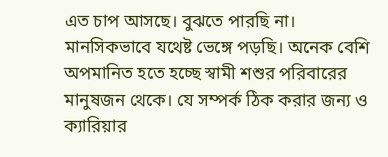এত চাপ আসছে। বুঝতে পারছি না। মানসিকভাবে যথেষ্ট ভেঙ্গে পড়ছি। অনেক বেশি অপমানিত হতে হচ্ছে স্বামী শশুর পরিবারের মানুষজন থেকে। যে সম্পর্ক ঠিক করার জন্য ও ক্যারিয়ার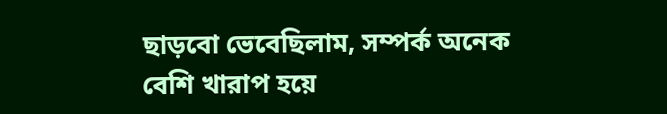ছাড়বো ভেবেছিলাম, সম্পর্ক অনেক বেশি খারাপ হয়ে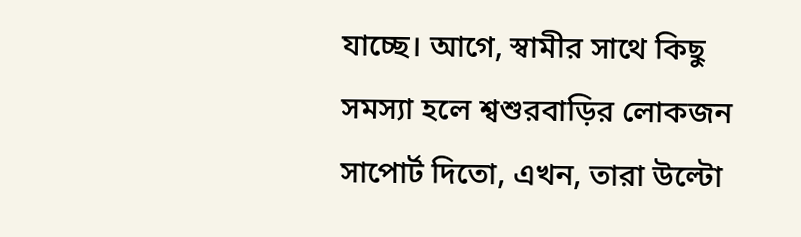যাচ্ছে। আগে, স্বামীর সাথে কিছু সমস্যা হলে শ্বশুরবাড়ির লোকজন সাপোর্ট দিতো, এখন, তারা উল্টো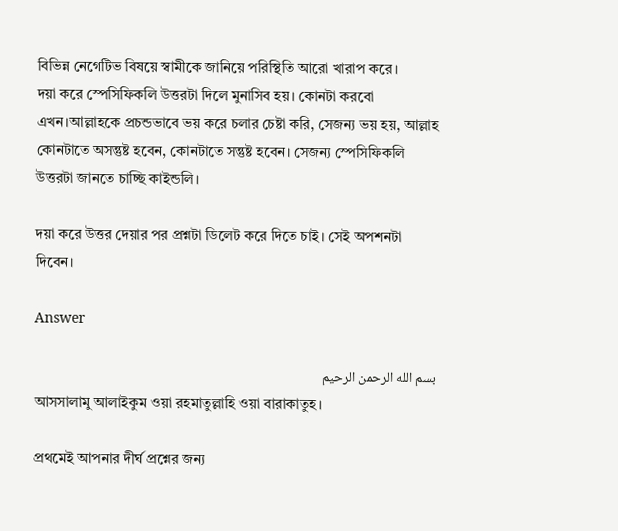বিভিন্ন নেগেটিভ বিষয়ে স্বামীকে জানিয়ে পরিস্থিতি আরো খারাপ করে।
দয়া করে স্পেসিফিকলি উত্তরটা দিলে মুনাসিব হয়। কোনটা করবো এখন।আল্লাহকে প্রচন্ডভাবে ভয় করে চলার চেষ্টা করি, সেজন্য ভয় হয়, আল্লাহ কোনটাতে অসন্তুষ্ট হবেন, কোনটাতে সন্তুষ্ট হবেন। সেজন্য স্পেসিফিকলি উত্তরটা জানতে চাচ্ছি কাইন্ডলি।

দয়া করে উত্তর দেয়ার পর প্রশ্নটা ডিলেট করে দিতে চাই। সেই অপশনটা দিবেন।

Answer

بسم الله الرحمن الرحيم
আসসালামু আলাইকুম ওয়া রহমাতুল্লাহি ওয়া বারাকাতুহ।

প্রথমেই আপনার দীর্ঘ প্রশ্নের জন্য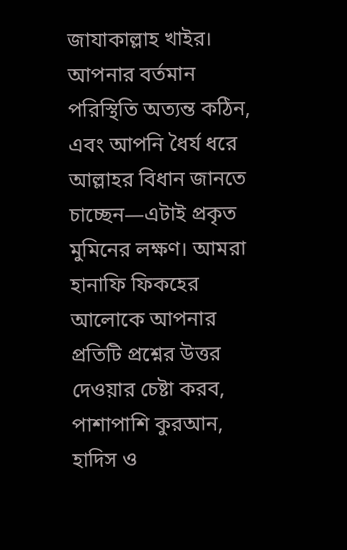জাযাকাল্লাহ খাইর। আপনার বর্তমান পরিস্থিতি অত্যন্ত কঠিন, এবং আপনি ধৈর্য ধরে আল্লাহর বিধান জানতে চাচ্ছেন—এটাই প্রকৃত মুমিনের লক্ষণ। আমরা হানাফি ফিকহের আলোকে আপনার প্রতিটি প্রশ্নের উত্তর দেওয়ার চেষ্টা করব, পাশাপাশি কুরআন, হাদিস ও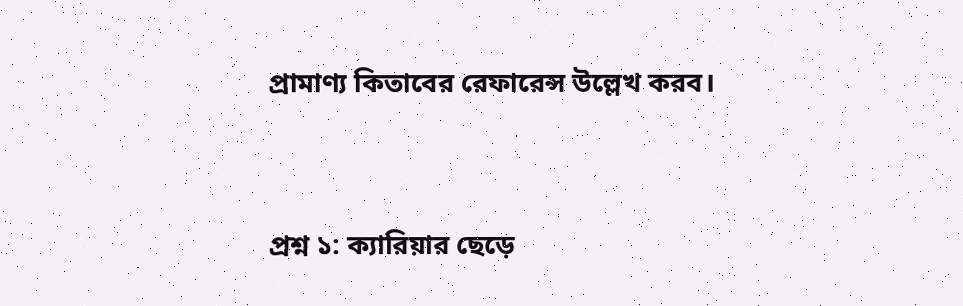প্রামাণ্য কিতাবের রেফারেন্স উল্লেখ করব।


প্রশ্ন ১: ক্যারিয়ার ছেড়ে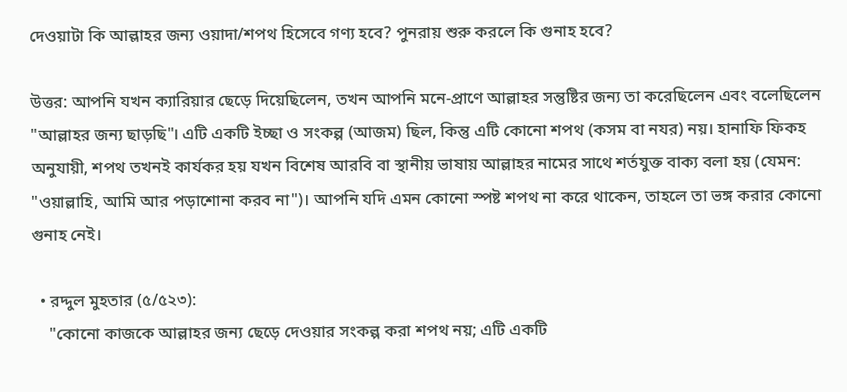দেওয়াটা কি আল্লাহর জন্য ওয়াদা/শপথ হিসেবে গণ্য হবে? পুনরায় শুরু করলে কি গুনাহ হবে?

উত্তর: আপনি যখন ক্যারিয়ার ছেড়ে দিয়েছিলেন, তখন আপনি মনে-প্রাণে আল্লাহর সন্তুষ্টির জন্য তা করেছিলেন এবং বলেছিলেন "আল্লাহর জন্য ছাড়ছি"। এটি একটি ইচ্ছা ও সংকল্প (আজম) ছিল, কিন্তু এটি কোনো শপথ (কসম বা নযর) নয়। হানাফি ফিকহ অনুযায়ী, শপথ তখনই কার্যকর হয় যখন বিশেষ আরবি বা স্থানীয় ভাষায় আল্লাহর নামের সাথে শর্তযুক্ত বাক্য বলা হয় (যেমন: "ওয়াল্লাহি, আমি আর পড়াশোনা করব না")। আপনি যদি এমন কোনো স্পষ্ট শপথ না করে থাকেন, তাহলে তা ভঙ্গ করার কোনো গুনাহ নেই।

  • রদ্দুল মুহতার (৫/৫২৩):
    "কোনো কাজকে আল্লাহর জন্য ছেড়ে দেওয়ার সংকল্প করা শপথ নয়; এটি একটি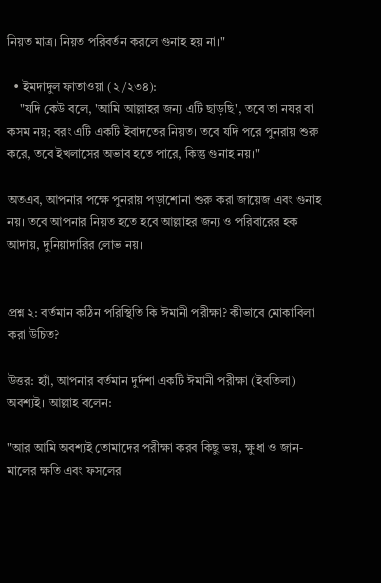নিয়ত মাত্র। নিয়ত পরিবর্তন করলে গুনাহ হয় না।"

  • ইমদাদুল ফাতাওয়া (২/২৩৪):
    "যদি কেউ বলে, 'আমি আল্লাহর জন্য এটি ছাড়ছি', তবে তা নযর বা কসম নয়; বরং এটি একটি ইবাদতের নিয়ত। তবে যদি পরে পুনরায় শুরু করে, তবে ইখলাসের অভাব হতে পারে, কিন্তু গুনাহ নয়।"

অতএব, আপনার পক্ষে পুনরায় পড়াশোনা শুরু করা জায়েজ এবং গুনাহ নয়। তবে আপনার নিয়ত হতে হবে আল্লাহর জন্য ও পরিবারের হক আদায়, দুনিয়াদারির লোভ নয়।


প্রশ্ন ২: বর্তমান কঠিন পরিস্থিতি কি ঈমানী পরীক্ষা? কীভাবে মোকাবিলা করা উচিত?

উত্তর: হ্যাঁ, আপনার বর্তমান দুর্দশা একটি ঈমানী পরীক্ষা (ইবতিলা) অবশ্যই। আল্লাহ বলেন:

"আর আমি অবশ্যই তোমাদের পরীক্ষা করব কিছু ভয়, ক্ষুধা ও জান-মালের ক্ষতি এবং ফসলের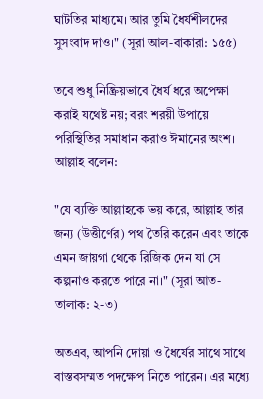ঘাটতির মাধ্যমে। আর তুমি ধৈর্যশীলদের সুসংবাদ দাও।" (সূরা আল-বাকারা: ১৫৫)

তবে শুধু নিষ্ক্রিয়ভাবে ধৈর্য ধরে অপেক্ষা করাই যথেষ্ট নয়; বরং শরয়ী উপায়ে পরিস্থিতির সমাধান করাও ঈমানের অংশ। আল্লাহ বলেন:

"যে ব্যক্তি আল্লাহকে ভয় করে, আল্লাহ তার জন্য (উত্তীর্ণের) পথ তৈরি করেন এবং তাকে এমন জায়গা থেকে রিজিক দেন যা সে কল্পনাও করতে পারে না।" (সূরা আত-তালাক: ২-৩)

অতএব, আপনি দোয়া ও ধৈর্যের সাথে সাথে বাস্তবসম্মত পদক্ষেপ নিতে পারেন। এর মধ্যে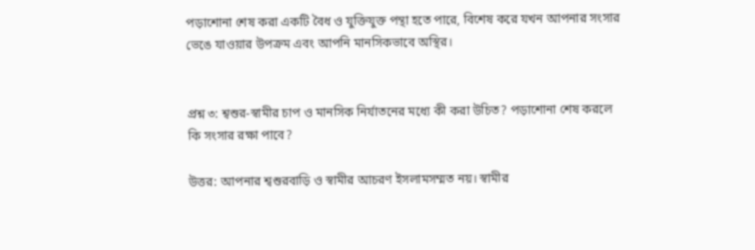পড়াশোনা শেষ করা একটি বৈধ ও যুক্তিযুক্ত পন্থা হতে পারে, বিশেষ করে যখন আপনার সংসার ভেঙে যাওয়ার উপক্রম এবং আপনি মানসিকভাবে অস্থির।


প্রশ্ন ৩: শ্বশুর-স্বামীর চাপ ও মানসিক নির্যাতনের মধ্যে কী করা উচিত? পড়াশোনা শেষ করলে কি সংসার রক্ষা পাবে?

উত্তর: আপনার শ্বশুরবাড়ি ও স্বামীর আচরণ ইসলামসম্মত নয়। স্বামীর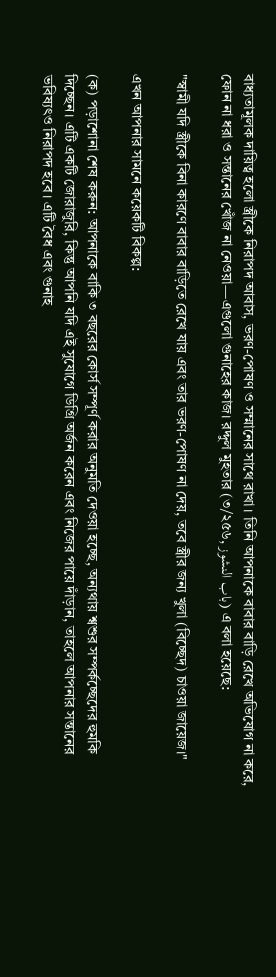বাধ্যতামূলক দায়িত্ব হলো স্ত্রীকে নিরাপদ আবাস, ভরণ-পোষণ ও সম্মানের সাথে রাখা। তিনি আপনাকে বাবার বাড়ি রেখে অভিযোগ না করে, ফোন না ধরা ও সন্তানের খোঁজ না নেওয়া—এগুলো গুনাহের কাজ। রদ্দুল মুহতার (৩/২৫৬, باب النشوز) এ বলা হয়েছে:

"স্বামী যদি স্ত্রীকে বিনা কারণে বাবার বাড়িতে রেখে যায় এবং তার ভরণ-পোষণ না দেয়, তবে স্ত্রীর জন্য খুলা (বিচ্ছেদ) চাওয়া জায়েজ।"

এখন আপনার সামনে কয়েকটি বিকল্প:

(ক) পড়াশোনা শেষ করুন: আপনাকে বাকি ৩ বছরের কোর্স সম্পূর্ণ করার অনুমতি দেওয়া হচ্ছে, অন্যথায় শ্বশুর সম্পর্কচ্ছেদের হুমকি দিচ্ছেন। এটি একটি জোরাজুরি, কিন্তু আপনি যদি এই সুযোগে ডিগ্রি অর্জন করেন এবং নিজের পায়ে দাঁড়ান, তাহলে আপনার সন্তানের ভবিষ্যৎও নিরাপদ হবে। এটি বৈধ এবং গুনাহ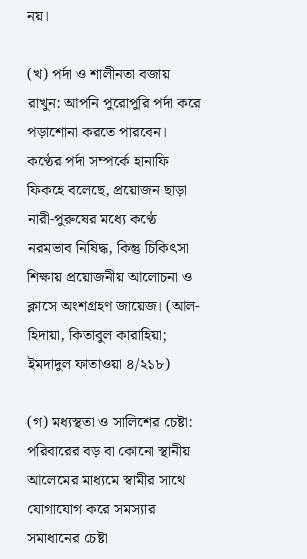নয়।

(খ) পর্দা ও শালীনতা বজায় রাখুন: আপনি পুরোপুরি পর্দা করে পড়াশোনা করতে পারবেন। কণ্ঠের পর্দা সম্পর্কে হানাফি ফিকহে বলেছে, প্রয়োজন ছাড়া নারী-পুরুষের মধ্যে কণ্ঠে নরমভাব নিষিদ্ধ, কিন্তু চিকিৎসা শিক্ষায় প্রয়োজনীয় আলোচনা ও ক্লাসে অংশগ্রহণ জায়েজ। (আল-হিদায়া, কিতাবুল কারাহিয়া; ইমদাদুল ফাতাওয়া ৪/২১৮)

(গ) মধ্যস্থতা ও সালিশের চেষ্টা: পরিবারের বড় বা কোনো স্থানীয় আলেমের মাধ্যমে স্বামীর সাথে যোগাযোগ করে সমস্যার সমাধানের চেষ্টা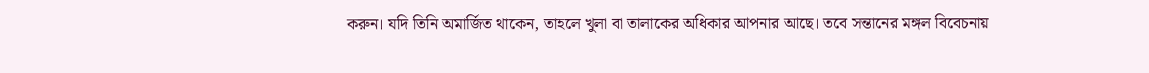করুন। যদি তিনি অমার্জিত থাকেন, তাহলে খুলা বা তালাকের অধিকার আপনার আছে। তবে সন্তানের মঙ্গল বিবেচনায়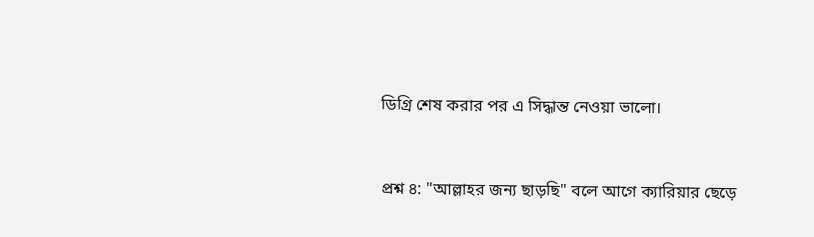ডিগ্রি শেষ করার পর এ সিদ্ধান্ত নেওয়া ভালো।


প্রশ্ন ৪: "আল্লাহর জন্য ছাড়ছি" বলে আগে ক্যারিয়ার ছেড়ে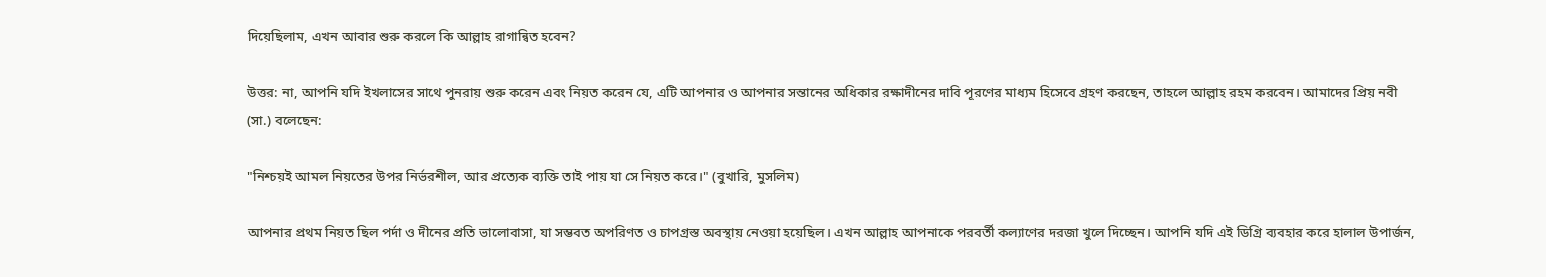দিয়েছিলাম, এখন আবার শুরু করলে কি আল্লাহ রাগান্বিত হবেন?

উত্তর: না, আপনি যদি ইখলাসের সাথে পুনরায় শুরু করেন এবং নিয়ত করেন যে, এটি আপনার ও আপনার সন্তানের অধিকার রক্ষাদীনের দাবি পূরণের মাধ্যম হিসেবে গ্রহণ করছেন, তাহলে আল্লাহ রহম করবেন। আমাদের প্রিয় নবী (সা.) বলেছেন:

"নিশ্চয়ই আমল নিয়তের উপর নির্ভরশীল, আর প্রত্যেক ব্যক্তি তাই পায় যা সে নিয়ত করে।" (বুখারি, মুসলিম)

আপনার প্রথম নিয়ত ছিল পর্দা ও দীনের প্রতি ভালোবাসা, যা সম্ভবত অপরিণত ও চাপগ্রস্ত অবস্থায় নেওয়া হয়েছিল। এখন আল্লাহ আপনাকে পরবর্তী কল্যাণের দরজা খুলে দিচ্ছেন। আপনি যদি এই ডিগ্রি ব্যবহার করে হালাল উপার্জন,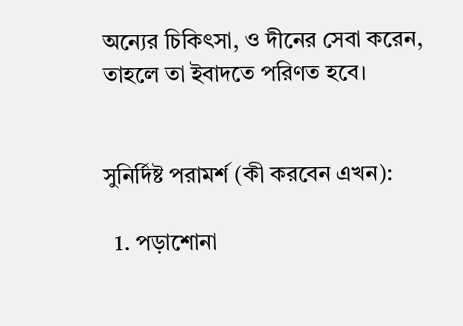অন্যের চিকিৎসা, ও দীনের সেবা করেন, তাহলে তা ইবাদতে পরিণত হবে।


সুনির্দিষ্ট পরামর্শ (কী করবেন এখন):

  1. পড়াশোনা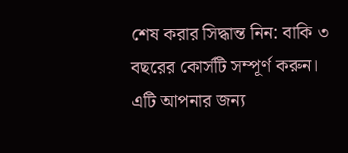শেষ করার সিদ্ধান্ত নিন: বাকি ৩ বছরের কোর্সটি সম্পূর্ণ করুন। এটি আপনার জন্য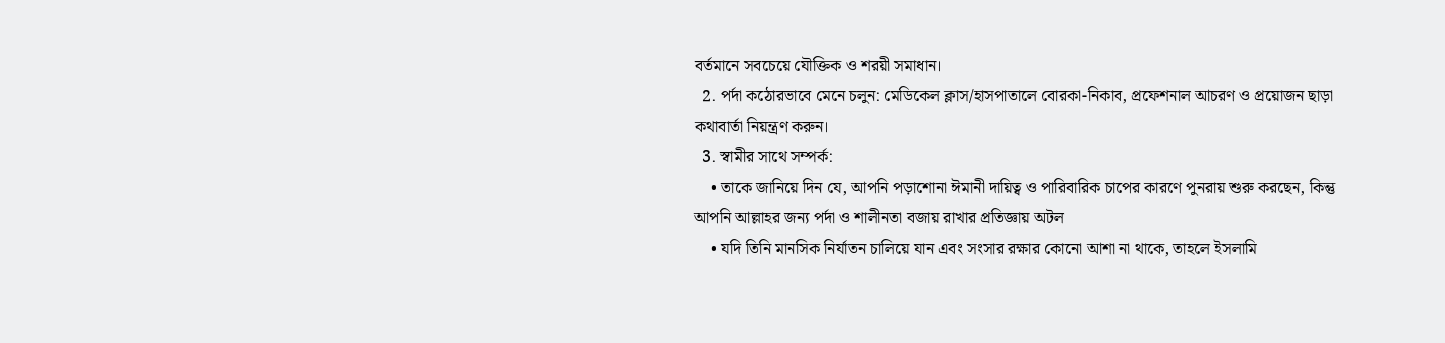বর্তমানে সবচেয়ে যৌক্তিক ও শরয়ী সমাধান।
  2. পর্দা কঠোরভাবে মেনে চলুন: মেডিকেল ক্লাস/হাসপাতালে বোরকা-নিকাব, প্রফেশনাল আচরণ ও প্রয়োজন ছাড়া কথাবার্তা নিয়ন্ত্রণ করুন।
  3. স্বামীর সাথে সম্পর্ক:
    • তাকে জানিয়ে দিন যে, আপনি পড়াশোনা ঈমানী দায়িত্ব ও পারিবারিক চাপের কারণে পুনরায় শুরু করছেন, কিন্তু আপনি আল্লাহর জন্য পর্দা ও শালীনতা বজায় রাখার প্রতিজ্ঞায় অটল
    • যদি তিনি মানসিক নির্যাতন চালিয়ে যান এবং সংসার রক্ষার কোনো আশা না থাকে, তাহলে ইসলামি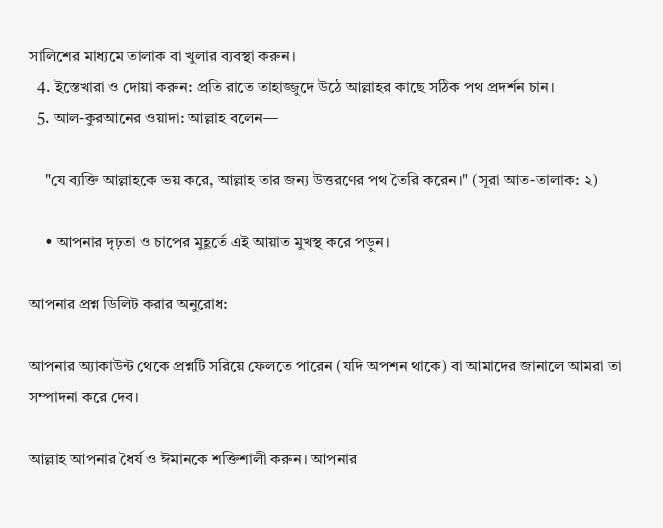সালিশের মাধ্যমে তালাক বা খুলার ব্যবস্থা করুন।
  4. ইস্তেখারা ও দোয়া করুন: প্রতি রাতে তাহাজ্জুদে উঠে আল্লাহর কাছে সঠিক পথ প্রদর্শন চান।
  5. আল-কুরআনের ওয়াদা: আল্লাহ বলেন—

    "যে ব্যক্তি আল্লাহকে ভয় করে, আল্লাহ তার জন্য উত্তরণের পথ তৈরি করেন।" (সূরা আত-তালাক: ২)

    • আপনার দৃঢ়তা ও চাপের মুহূর্তে এই আয়াত মুখস্থ করে পড়ুন।

আপনার প্রশ্ন ডিলিট করার অনুরোধ:

আপনার অ্যাকাউন্ট থেকে প্রশ্নটি সরিয়ে ফেলতে পারেন (যদি অপশন থাকে) বা আমাদের জানালে আমরা তা সম্পাদনা করে দেব।

আল্লাহ আপনার ধৈর্য ও ঈমানকে শক্তিশালী করুন। আপনার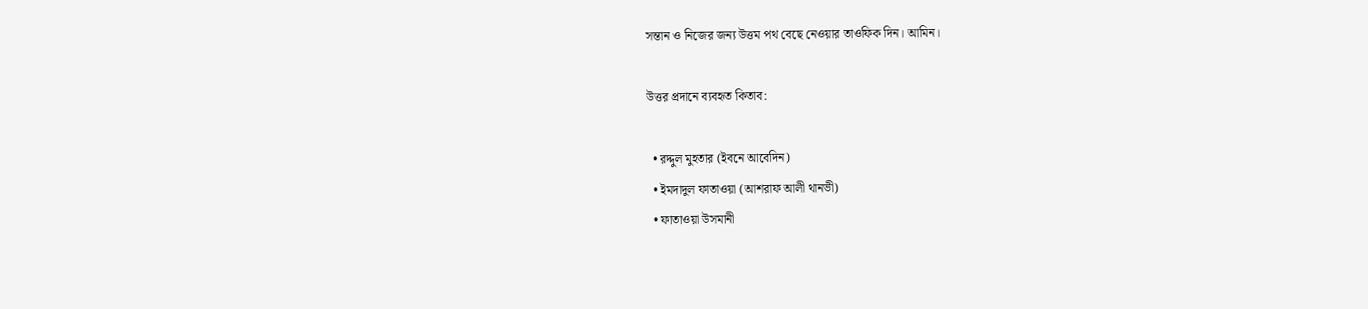সন্তান ও নিজের জন্য উত্তম পথ বেছে নেওয়ার তাওফিক দিন। আমিন।

উত্তর প্রদানে ব্যবহৃত কিতাব:

  • রদ্দুল মুহতার (ইবনে আবেদিন)
  • ইমদাদুল ফাতাওয়া (আশরাফ আলী থানভী)
  • ফাতাওয়া উসমানী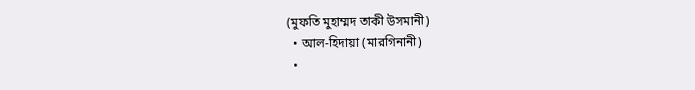(মুফতি মুহাম্মদ তাকী উসমানী)
  • আল-হিদায়া (মারগিনানী)
  •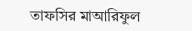তাফসির মাআরিফুল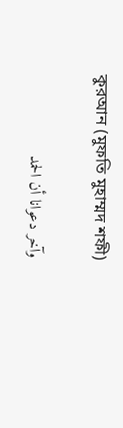কুরআন (মুফতি মুহাম্মদ শফী)

وآخر دعوانا أن الحمد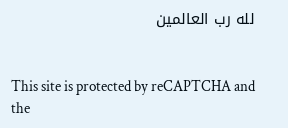لله رب العالمين


This site is protected by reCAPTCHA and the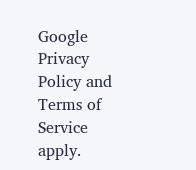Google Privacy Policy and Terms of Service apply.